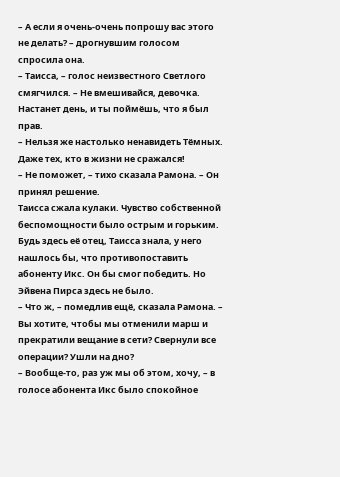– А если я очень-очень попрошу вас этого не делать? – дрогнувшим голосом спросила она.
– Таисса, – голос неизвестного Светлого смягчился. – Не вмешивайся, девочка. Настанет день, и ты поймёшь, что я был прав.
– Нельзя же настолько ненавидеть Тёмных. Даже тех, кто в жизни не сражался!
– Не поможет, – тихо сказала Рамона. – Он принял решение.
Таисса сжала кулаки. Чувство собственной беспомощности было острым и горьким. Будь здесь её отец, Таисса знала, у него нашлось бы, что противопоставить абоненту Икс. Он бы смог победить. Но Эйвена Пирса здесь не было.
– Что ж, – помедлив ещё, сказала Рамона. – Вы хотите, чтобы мы отменили марш и прекратили вещание в сети? Свернули все операции? Ушли на дно?
– Вообще-то, раз уж мы об этом, хочу, – в голосе абонента Икс было спокойное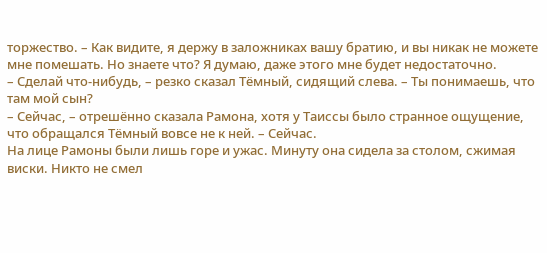торжество. – Как видите, я держу в заложниках вашу братию, и вы никак не можете мне помешать. Но знаете что? Я думаю, даже этого мне будет недостаточно.
– Сделай что-нибудь, – резко сказал Тёмный, сидящий слева. – Ты понимаешь, что там мой сын?
– Сейчас, – отрешённо сказала Рамона, хотя у Таиссы было странное ощущение, что обращался Тёмный вовсе не к ней. – Сейчас.
На лице Рамоны были лишь горе и ужас. Минуту она сидела за столом, сжимая виски. Никто не смел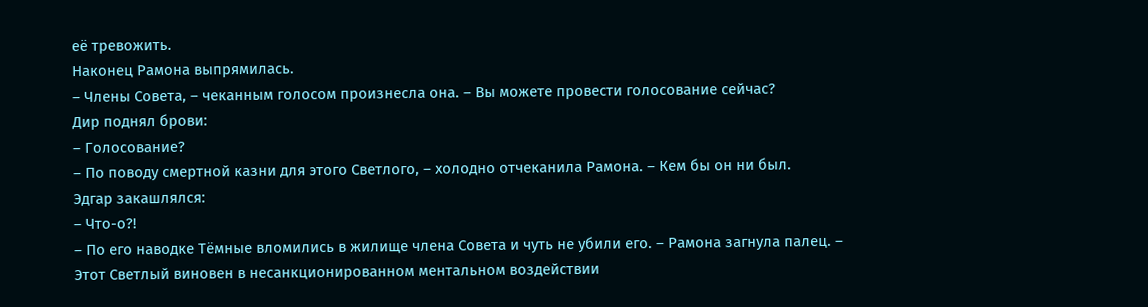её тревожить.
Наконец Рамона выпрямилась.
– Члены Совета, – чеканным голосом произнесла она. – Вы можете провести голосование сейчас?
Дир поднял брови:
– Голосование?
– По поводу смертной казни для этого Светлого, – холодно отчеканила Рамона. – Кем бы он ни был.
Эдгар закашлялся:
– Что-о?!
– По его наводке Тёмные вломились в жилище члена Совета и чуть не убили его. – Рамона загнула палец. – Этот Светлый виновен в несанкционированном ментальном воздействии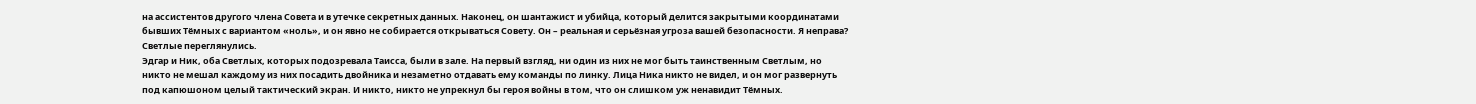на ассистентов другого члена Совета и в утечке секретных данных. Наконец, он шантажист и убийца, который делится закрытыми координатами бывших Тёмных с вариантом «ноль», и он явно не собирается открываться Совету. Он – реальная и серьёзная угроза вашей безопасности. Я неправа?
Светлые переглянулись.
Эдгар и Ник, оба Светлых, которых подозревала Таисса, были в зале. На первый взгляд, ни один из них не мог быть таинственным Светлым, но никто не мешал каждому из них посадить двойника и незаметно отдавать ему команды по линку. Лица Ника никто не видел, и он мог развернуть под капюшоном целый тактический экран. И никто, никто не упрекнул бы героя войны в том, что он слишком уж ненавидит Тёмных.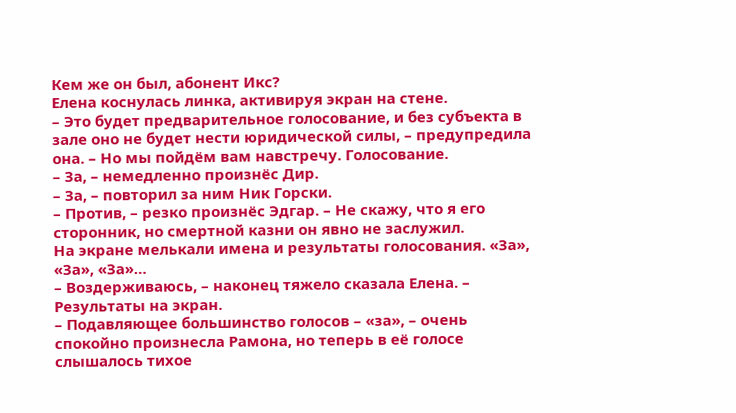Кем же он был, абонент Икс?
Елена коснулась линка, активируя экран на стене.
– Это будет предварительное голосование, и без субъекта в зале оно не будет нести юридической силы, – предупредила она. – Но мы пойдём вам навстречу. Голосование.
– За, – немедленно произнёс Дир.
– За, – повторил за ним Ник Горски.
– Против, – резко произнёс Эдгар. – Не скажу, что я его сторонник, но смертной казни он явно не заслужил.
На экране мелькали имена и результаты голосования. «За», «За», «За»…
– Воздерживаюсь, – наконец тяжело сказала Елена. – Результаты на экран.
– Подавляющее большинство голосов – «за», – очень спокойно произнесла Рамона, но теперь в её голосе слышалось тихое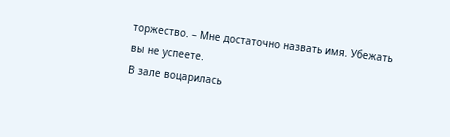торжество. – Мне достаточно назвать имя. Убежать вы не успеете.
В зале воцарилась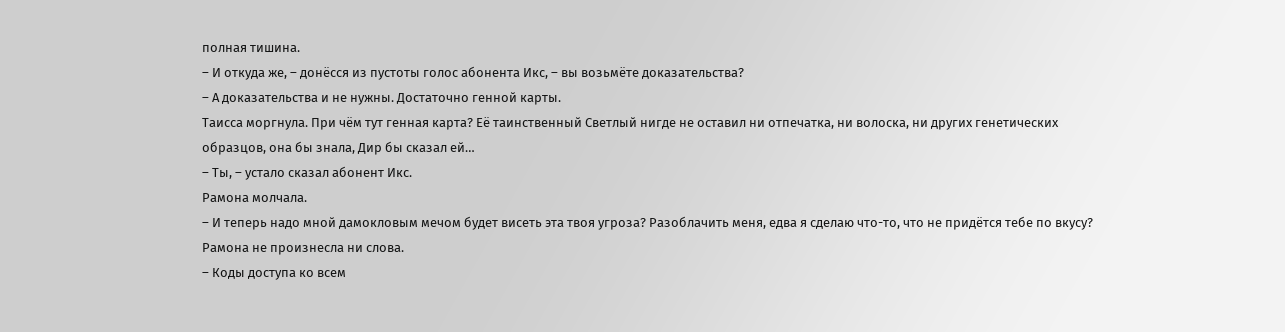полная тишина.
– И откуда же, – донёсся из пустоты голос абонента Икс, – вы возьмёте доказательства?
– А доказательства и не нужны. Достаточно генной карты.
Таисса моргнула. При чём тут генная карта? Её таинственный Светлый нигде не оставил ни отпечатка, ни волоска, ни других генетических образцов, она бы знала, Дир бы сказал ей…
– Ты, – устало сказал абонент Икс.
Рамона молчала.
– И теперь надо мной дамокловым мечом будет висеть эта твоя угроза? Разоблачить меня, едва я сделаю что-то, что не придётся тебе по вкусу?
Рамона не произнесла ни слова.
– Коды доступа ко всем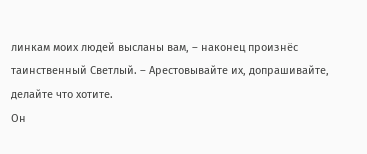линкам моих людей высланы вам, – наконец произнёс таинственный Светлый. – Арестовывайте их, допрашивайте, делайте что хотите.
Он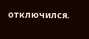отключился.